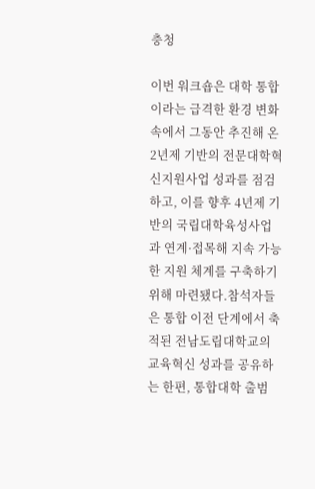충청

이번 워크숍은 대학 통합이라는 급격한 환경 변화 속에서 그동안 추진해 온 2년제 기반의 전문대학혁신지원사업 성과를 점검하고, 이를 향후 4년제 기반의 국립대학육성사업과 연계·접목해 지속 가능한 지원 체계를 구축하기 위해 마련됐다.참석자들은 통합 이전 단계에서 축적된 전남도립대학교의 교육혁신 성과를 공유하는 한편, 통합대학 출범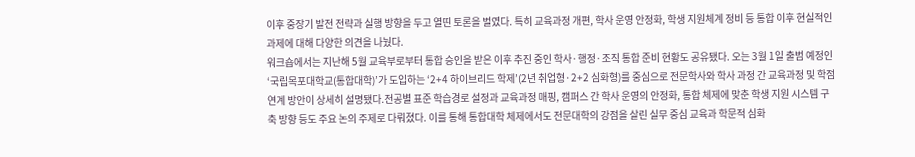이후 중장기 발전 전략과 실행 방향을 두고 열띤 토론을 벌였다. 특히 교육과정 개편, 학사 운영 안정화, 학생 지원체계 정비 등 통합 이후 현실적인 과제에 대해 다양한 의견을 나눴다.
워크숍에서는 지난해 5월 교육부로부터 통합 승인을 받은 이후 추진 중인 학사·행정·조직 통합 준비 현황도 공유됐다. 오는 3월 1일 출범 예정인 ‘국립목포대학교(통합대학)’가 도입하는 ‘2+4 하이브리드 학제’(2년 취업형·2+2 심화형)를 중심으로 전문학사와 학사 과정 간 교육과정 및 학점 연계 방안이 상세히 설명됐다.전공별 표준 학습경로 설정과 교육과정 매핑, 캠퍼스 간 학사 운영의 안정화, 통합 체제에 맞춘 학생 지원 시스템 구축 방향 등도 주요 논의 주제로 다뤄졌다. 이를 통해 통합대학 체제에서도 전문대학의 강점을 살린 실무 중심 교육과 학문적 심화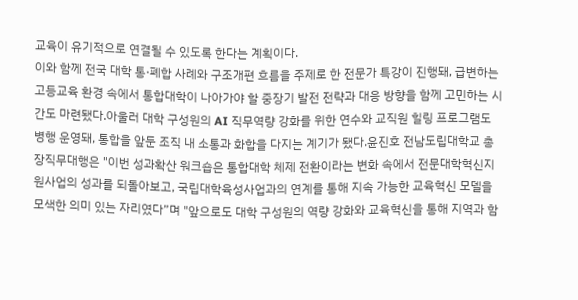교육이 유기적으로 연결될 수 있도록 한다는 계획이다.
이와 함께 전국 대학 통·폐합 사례와 구조개편 흐름을 주제로 한 전문가 특강이 진행돼, 급변하는 고등교육 환경 속에서 통합대학이 나아가야 할 중장기 발전 전략과 대응 방향을 함께 고민하는 시간도 마련됐다.아울러 대학 구성원의 AI 직무역량 강화를 위한 연수와 교직원 힐링 프로그램도 병행 운영돼, 통합을 앞둔 조직 내 소통과 화합을 다지는 계기가 됐다.윤진호 전남도립대학교 총장직무대행은 "이번 성과확산 워크숍은 통합대학 체제 전환이라는 변화 속에서 전문대학혁신지원사업의 성과를 되돌아보고, 국립대학육성사업과의 연계를 통해 지속 가능한 교육혁신 모델을 모색한 의미 있는 자리였다”며 "앞으로도 대학 구성원의 역량 강화와 교육혁신을 통해 지역과 함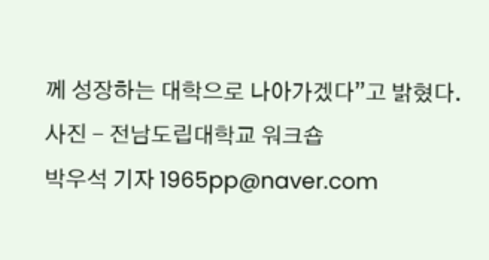께 성장하는 대학으로 나아가겠다”고 밝혔다.
사진 - 전남도립대학교 워크숍
박우석 기자 1965pp@naver.com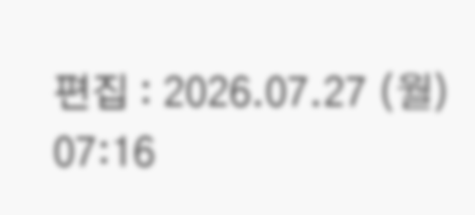편집 : 2026.07.27 (월) 07:16